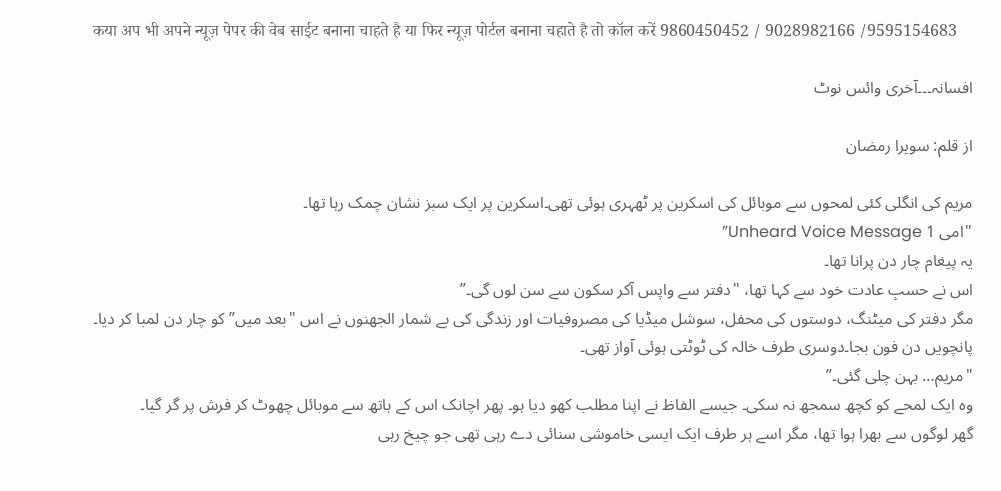कया अप भी अपने न्यूज़ पेपर की वेब साईट बनाना चाहते है या फिर न्यूज़ पोर्टल बनाना चहाते है तो कॉल करें 9860450452 / 9028982166 /9595154683

افسانہ۔۔۔آخری وائس نوٹ

از قلم: سویرا رمضان

مریم کی انگلی کئی لمحوں سے موبائل کی اسکرین پر ٹھہری ہوئی تھی۔اسکرین پر ایک سبز نشان چمک رہا تھا۔
"امی 1 Unheard Voice Message”
یہ پیغام چار دن پرانا تھا۔
اس نے حسبِ عادت خود سے کہا تھا، "دفتر سے واپس آکر سکون سے سن لوں گی۔”
مگر دفتر کی میٹنگ، دوستوں کی محفل، سوشل میڈیا کی مصروفیات اور زندگی کی بے شمار الجھنوں نے اس "بعد میں” کو چار دن لمبا کر دیا۔
پانچویں دن فون بجا۔دوسری طرف خالہ کی ٹوٹتی ہوئی آواز تھی۔
"مریم… بہن چلی گئی۔”
وہ ایک لمحے کو کچھ سمجھ نہ سکی۔ جیسے الفاظ نے اپنا مطلب کھو دیا ہو۔ پھر اچانک اس کے ہاتھ سے موبائل چھوٹ کر فرش پر گر گیا۔
گھر لوگوں سے بھرا ہوا تھا، مگر اسے ہر طرف ایک ایسی خاموشی سنائی دے رہی تھی جو چیخ رہی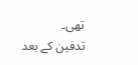تھی۔
تدفین کے بعد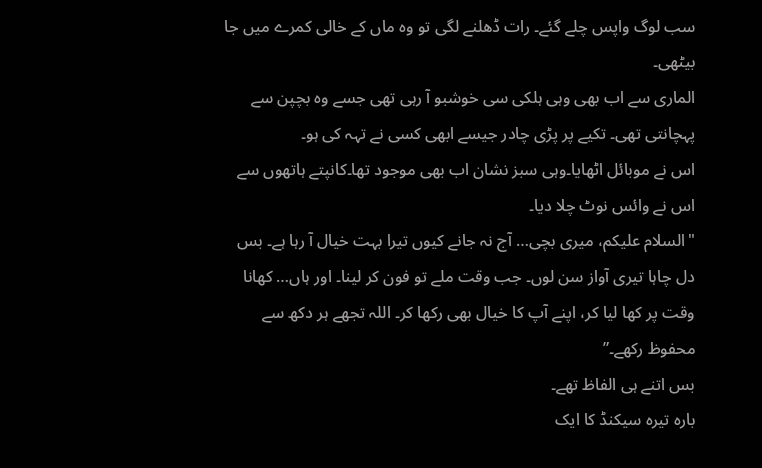سب لوگ واپس چلے گئے۔ رات ڈھلنے لگی تو وہ ماں کے خالی کمرے میں جا بیٹھی۔
الماری سے اب بھی وہی ہلکی سی خوشبو آ رہی تھی جسے وہ بچپن سے پہچانتی تھی۔ تکیے پر پڑی چادر جیسے ابھی کسی نے تہہ کی ہو۔
اس نے موبائل اٹھایا۔وہی سبز نشان اب بھی موجود تھا۔کانپتے ہاتھوں سے اس نے وائس نوٹ چلا دیا۔
"السلام علیکم، میری بچی… آج نہ جانے کیوں تیرا بہت خیال آ رہا ہے۔ بس دل چاہا تیری آواز سن لوں۔ جب وقت ملے تو فون کر لینا۔ اور ہاں… کھانا وقت پر کھا لیا کر، اپنے آپ کا خیال بھی رکھا کر۔ اللہ تجھے ہر دکھ سے محفوظ رکھے۔”
بس اتنے ہی الفاظ تھے۔
بارہ تیرہ سیکنڈ کا ایک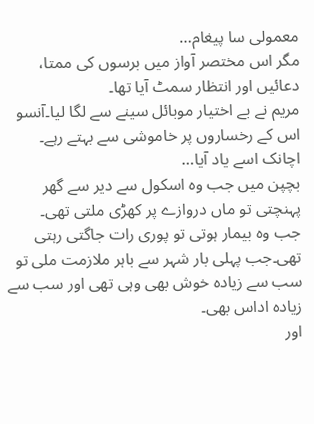معمولی سا پیغام…
مگر اس مختصر آواز میں برسوں کی ممتا، دعائیں اور انتظار سمٹ آیا تھا۔
مریم نے بے اختیار موبائل سینے سے لگا لیا۔آنسو اس کے رخساروں پر خاموشی سے بہتے رہے۔
اچانک اسے یاد آیا…
بچپن میں جب وہ اسکول سے دیر سے گھر پہنچتی تو ماں دروازے پر کھڑی ملتی تھی۔
جب وہ بیمار ہوتی تو پوری رات جاگتی رہتی تھی۔جب پہلی بار شہر سے باہر ملازمت ملی تو سب سے زیادہ خوش بھی وہی تھی اور سب سے زیادہ اداس بھی۔
اور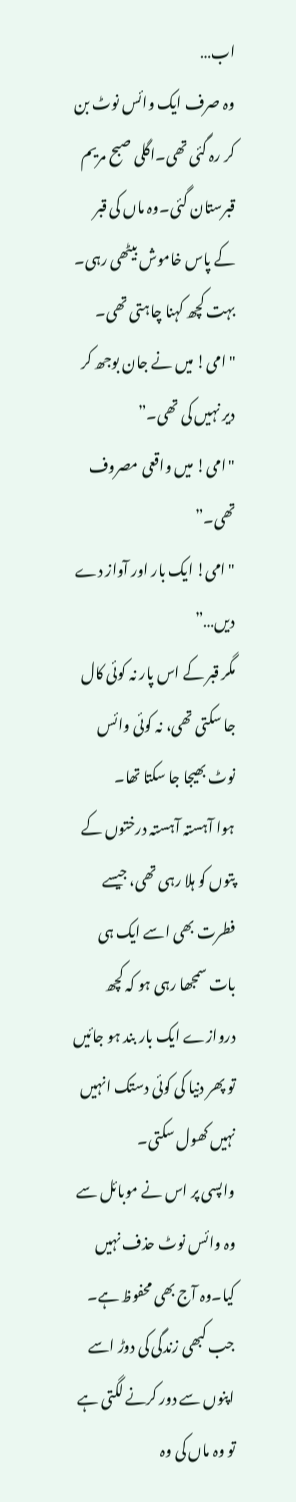اب…
وہ صرف ایک وائس نوٹ بن کر رہ گئی تھی۔اگلی صبح مریم قبرستان گئی۔وہ ماں کی قبر کے پاس خاموش بیٹھی رہی۔ بہت کچھ کہنا چاہتی تھی۔
"امی! میں نے جان بوجھ کر دیر نہیں کی تھی۔”
"امی! میں واقعی مصروف تھی۔”
"امی! ایک بار اور آواز دے دیں…”
مگر قبر کے اس پار نہ کوئی کال جا سکتی تھی، نہ کوئی وائس نوٹ بھیجا جا سکتا تھا۔
ہوا آہستہ آہستہ درختوں کے پتوں کو ہلا رہی تھی، جیسے فطرت بھی اسے ایک ہی بات سمجھا رہی ہو کہ کچھ دروازے ایک بار بند ہو جائیں تو پھر دنیا کی کوئی دستک انہیں نہیں کھول سکتی۔
واپسی پر اس نے موبائل سے وہ وائس نوٹ حذف نہیں کیا۔وہ آج بھی محفوظ ہے۔
جب کبھی زندگی کی دوڑ اسے اپنوں سے دور کرنے لگتی ہے تو وہ ماں کی وہ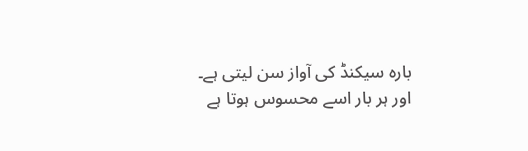بارہ سیکنڈ کی آواز سن لیتی ہے۔
اور ہر بار اسے محسوس ہوتا ہے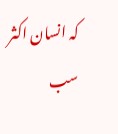کہ انسان اکثر سب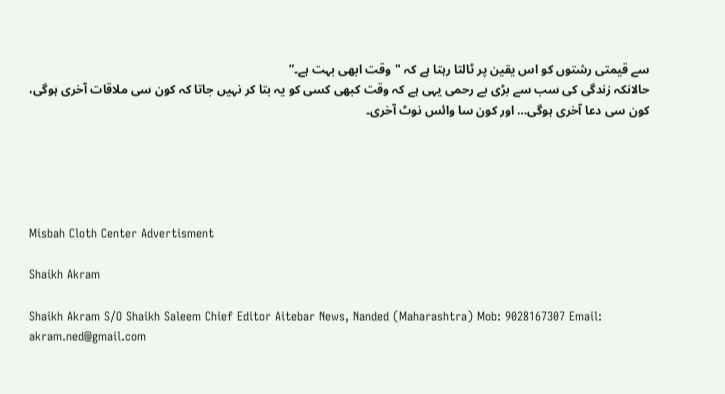سے قیمتی رشتوں کو اس یقین پر ٹالتا رہتا ہے کہ "وقت ابھی بہت ہے۔”
حالانکہ زندگی کی سب سے بڑی بے رحمی یہی ہے کہ وقت کبھی کسی کو یہ بتا کر نہیں جاتا کہ کون سی ملاقات آخری ہوگی، کون سی دعا آخری ہوگی… اور کون سا وائس نوٹ آخری۔





Misbah Cloth Center Advertisment

Shaikh Akram

Shaikh Akram S/O Shaikh Saleem Chief Editor Aitebar News, Nanded (Maharashtra) Mob: 9028167307 Email: akram.ned@gmail.com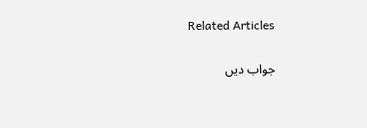Related Articles

جواب دیں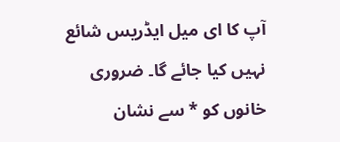آپ کا ای میل ایڈریس شائع نہیں کیا جائے گا۔ ضروری خانوں کو * سے نشان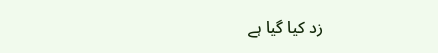زد کیا گیا ہے